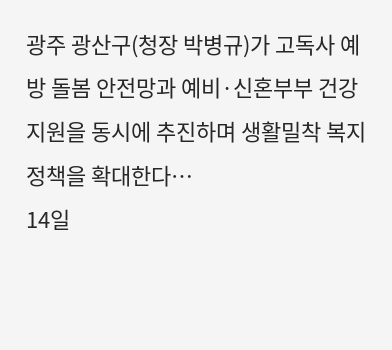광주 광산구(청장 박병규)가 고독사 예방 돌봄 안전망과 예비·신혼부부 건강지원을 동시에 추진하며 생활밀착 복지 정책을 확대한다…
14일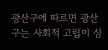광산구에 따르면 광산구는 사회적 고립이 심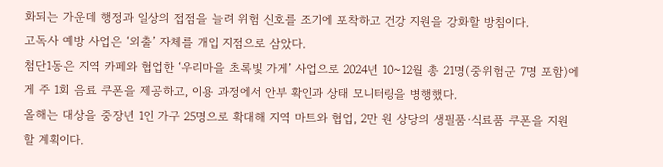화되는 가운데 행정과 일상의 접점을 늘려 위험 신호를 조기에 포착하고 건강 지원을 강화할 방침이다.
고독사 예방 사업은 ‘외출’ 자체를 개입 지점으로 삼았다.
첨단1동은 지역 카페와 협업한 ‘우리마을 초록빛 가게’ 사업으로 2024년 10~12월 총 21명(중위험군 7명 포함)에게 주 1회 음료 쿠폰을 제공하고, 이용 과정에서 안부 확인과 상태 모니터링을 병행했다.
올해는 대상을 중장년 1인 가구 25명으로 확대해 지역 마트와 협업, 2만 원 상당의 생필품·식료품 쿠폰을 지원할 계획이다.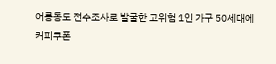어룡동도 전수조사로 발굴한 고위험 1인 가구 50세대에 커피쿠폰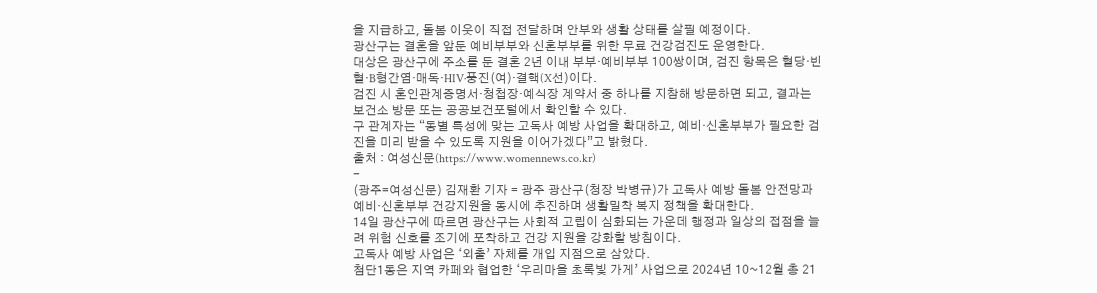을 지급하고, 돌봄 이웃이 직접 전달하며 안부와 생활 상태를 살필 예정이다.
광산구는 결혼을 앞둔 예비부부와 신혼부부를 위한 무료 건강검진도 운영한다.
대상은 광산구에 주소를 둔 결혼 2년 이내 부부·예비부부 100쌍이며, 검진 항목은 혈당·빈혈·B형간염·매독·HIV·풍진(여)·결핵(X선)이다.
검진 시 혼인관계증명서·청첩장·예식장 계약서 중 하나를 지참해 방문하면 되고, 결과는 보건소 방문 또는 공공보건포털에서 확인할 수 있다.
구 관계자는 “동별 특성에 맞는 고독사 예방 사업을 확대하고, 예비·신혼부부가 필요한 검진을 미리 받을 수 있도록 지원을 이어가겠다”고 밝혔다.
출처 : 여성신문(https://www.womennews.co.kr)
-
(광주=여성신문) 김재환 기자 = 광주 광산구(청장 박병규)가 고독사 예방 돌봄 안전망과 예비·신혼부부 건강지원을 동시에 추진하며 생활밀착 복지 정책을 확대한다.
14일 광산구에 따르면 광산구는 사회적 고립이 심화되는 가운데 행정과 일상의 접점을 늘려 위험 신호를 조기에 포착하고 건강 지원을 강화할 방침이다.
고독사 예방 사업은 ‘외출’ 자체를 개입 지점으로 삼았다.
첨단1동은 지역 카페와 협업한 ‘우리마을 초록빛 가게’ 사업으로 2024년 10~12월 총 21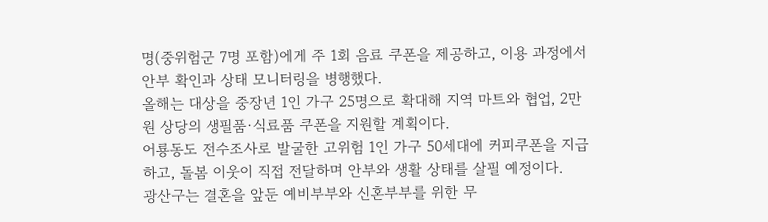명(중위험군 7명 포함)에게 주 1회 음료 쿠폰을 제공하고, 이용 과정에서 안부 확인과 상태 모니터링을 병행했다.
올해는 대상을 중장년 1인 가구 25명으로 확대해 지역 마트와 협업, 2만 원 상당의 생필품·식료품 쿠폰을 지원할 계획이다.
어룡동도 전수조사로 발굴한 고위험 1인 가구 50세대에 커피쿠폰을 지급하고, 돌봄 이웃이 직접 전달하며 안부와 생활 상태를 살필 예정이다.
광산구는 결혼을 앞둔 예비부부와 신혼부부를 위한 무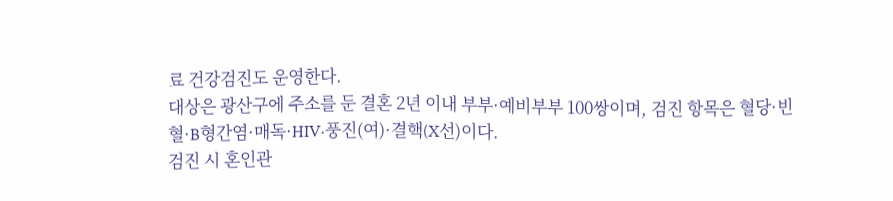료 건강검진도 운영한다.
대상은 광산구에 주소를 둔 결혼 2년 이내 부부·예비부부 100쌍이며, 검진 항목은 혈당·빈혈·B형간염·매독·HIV·풍진(여)·결핵(X선)이다.
검진 시 혼인관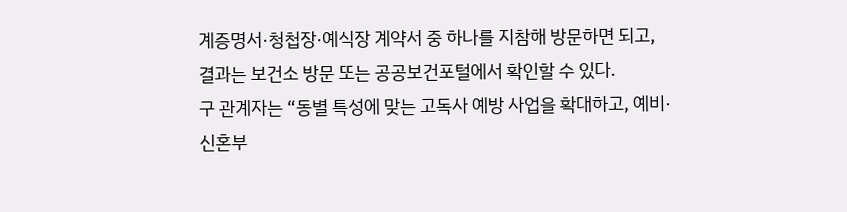계증명서·청첩장·예식장 계약서 중 하나를 지참해 방문하면 되고, 결과는 보건소 방문 또는 공공보건포털에서 확인할 수 있다.
구 관계자는 “동별 특성에 맞는 고독사 예방 사업을 확대하고, 예비·신혼부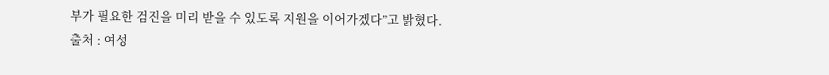부가 필요한 검진을 미리 받을 수 있도록 지원을 이어가겠다”고 밝혔다.
출처 : 여성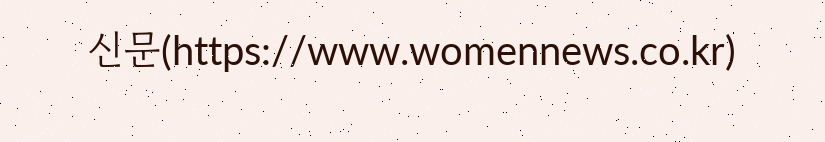신문(https://www.womennews.co.kr)